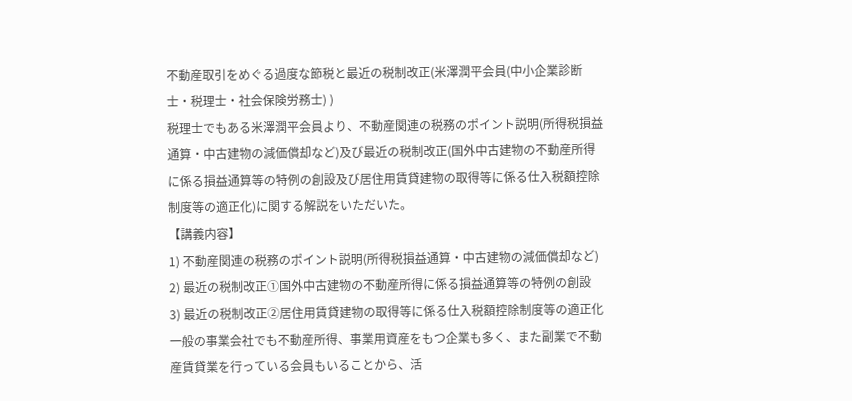不動産取引をめぐる過度な節税と最近の税制改正(米澤潤平会員(中小企業診断士・税理士・社会保険労務士) )
税理士でもある米澤潤平会員より、不動産関連の税務のポイント説明(所得税損益通算・中古建物の減価償却など)及び最近の税制改正(国外中古建物の不動産所得に係る損益通算等の特例の創設及び居住用賃貸建物の取得等に係る仕入税額控除制度等の適正化)に関する解説をいただいた。
【講義内容】
1) 不動産関連の税務のポイント説明(所得税損益通算・中古建物の減価償却など)
2) 最近の税制改正①国外中古建物の不動産所得に係る損益通算等の特例の創設
3) 最近の税制改正②居住用賃貸建物の取得等に係る仕入税額控除制度等の適正化
一般の事業会社でも不動産所得、事業用資産をもつ企業も多く、また副業で不動産賃貸業を行っている会員もいることから、活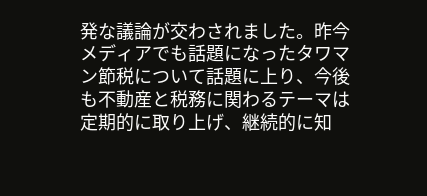発な議論が交わされました。昨今メディアでも話題になったタワマン節税について話題に上り、今後も不動産と税務に関わるテーマは定期的に取り上げ、継続的に知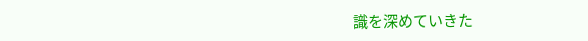識を深めていきた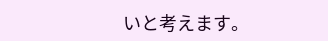いと考えます。